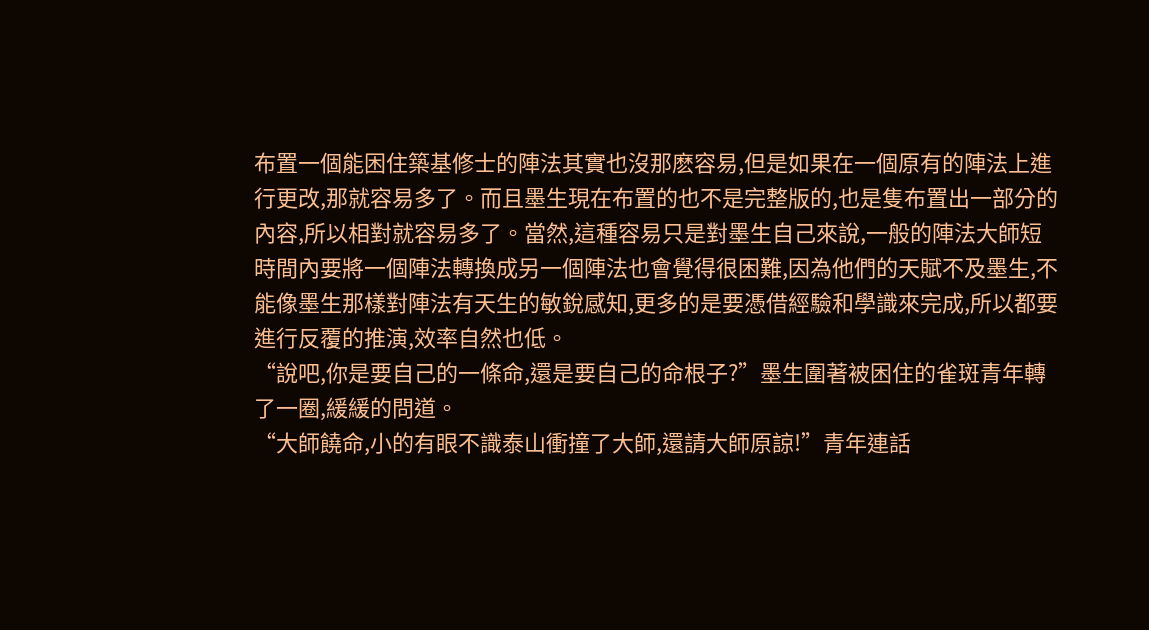布置一個能困住築基修士的陣法其實也沒那麽容易,但是如果在一個原有的陣法上進行更改,那就容易多了。而且墨生現在布置的也不是完整版的,也是隻布置出一部分的內容,所以相對就容易多了。當然,這種容易只是對墨生自己來說,一般的陣法大師短時間內要將一個陣法轉換成另一個陣法也會覺得很困難,因為他們的天賦不及墨生,不能像墨生那樣對陣法有天生的敏銳感知,更多的是要憑借經驗和學識來完成,所以都要進行反覆的推演,效率自然也低。
“說吧,你是要自己的一條命,還是要自己的命根子?”墨生圍著被困住的雀斑青年轉了一圈,緩緩的問道。
“大師饒命,小的有眼不識泰山衝撞了大師,還請大師原諒!”青年連話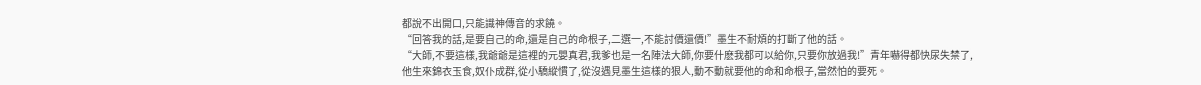都說不出開口,只能識神傳音的求饒。
“回答我的話,是要自己的命,還是自己的命根子,二選一,不能討價還價!”墨生不耐煩的打斷了他的話。
“大師,不要這樣,我爺爺是這裡的元嬰真君,我爹也是一名陣法大師,你要什麽我都可以給你,只要你放過我!”青年嚇得都快尿失禁了,他生來錦衣玉食,奴仆成群,從小驕縱慣了,從沒遇見墨生這樣的狠人,動不動就要他的命和命根子,當然怕的要死。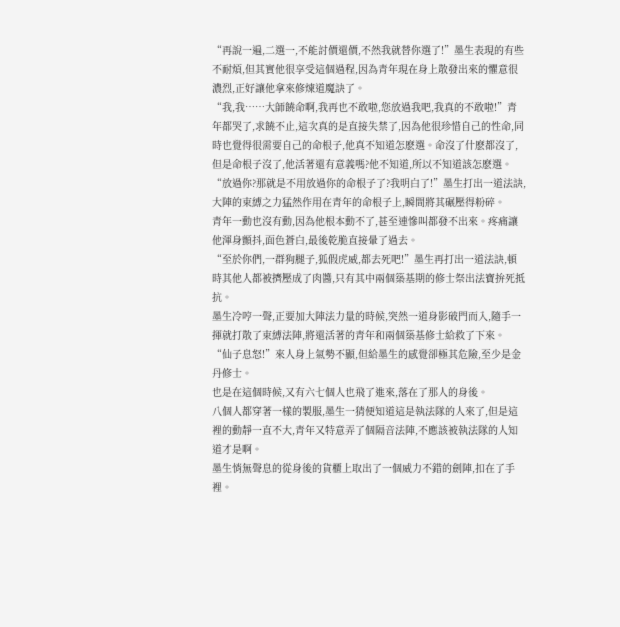“再說一遍,二選一,不能討價還價,不然我就替你選了!”墨生表現的有些不耐煩,但其實他很享受這個過程,因為青年現在身上散發出來的懼意很濃烈,正好讓他拿來修煉道魔訣了。
“我,我……大師饒命啊,我再也不敢啦,您放過我吧,我真的不敢啦!”青年都哭了,求饒不止,這次真的是直接失禁了,因為他很珍惜自己的性命,同時也覺得很需要自己的命根子,他真不知道怎麽選。命沒了什麽都沒了,但是命根子沒了,他活著還有意義嗎?他不知道,所以不知道該怎麽選。
“放過你?那就是不用放過你的命根子了?我明白了!”墨生打出一道法訣,大陣的束縛之力猛然作用在青年的命根子上,瞬間將其碾壓得粉碎。
青年一動也沒有動,因為他根本動不了,甚至連慘叫都發不出來。疼痛讓他渾身顫抖,面色蒼白,最後乾脆直接暈了過去。
“至於你們,一群狗腿子,狐假虎威,都去死吧!”墨生再打出一道法訣,頓時其他人都被擠壓成了肉醬,只有其中兩個築基期的修士祭出法寶拚死抵抗。
墨生冷哼一聲,正要加大陣法力量的時候,突然一道身影破門而入,隨手一揮就打散了束縛法陣,將還活著的青年和兩個築基修士給救了下來。
“仙子息怒!”來人身上氣勢不顯,但給墨生的感覺卻極其危險,至少是金丹修士。
也是在這個時候,又有六七個人也飛了進來,落在了那人的身後。
八個人都穿著一樣的製服,墨生一猜便知道這是執法隊的人來了,但是這裡的動靜一直不大,青年又特意弄了個隔音法陣,不應該被執法隊的人知道才是啊。
墨生悄無聲息的從身後的貨櫃上取出了一個威力不錯的劍陣,扣在了手裡。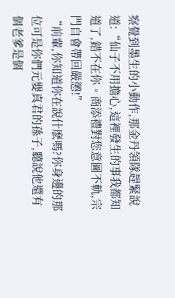察覺到墨生的小動作,那金丹領隊趕緊說道:“仙子不用擔心,這裡發生的事我都知道了,錯不在你。商添禮對您意圖不軌,宗門自會帶回嚴懲!”
“前輩,你知道你在說什麽嗎?你身邊的那位可是你們元嬰真君的孫子,聽說他還有個老爹是個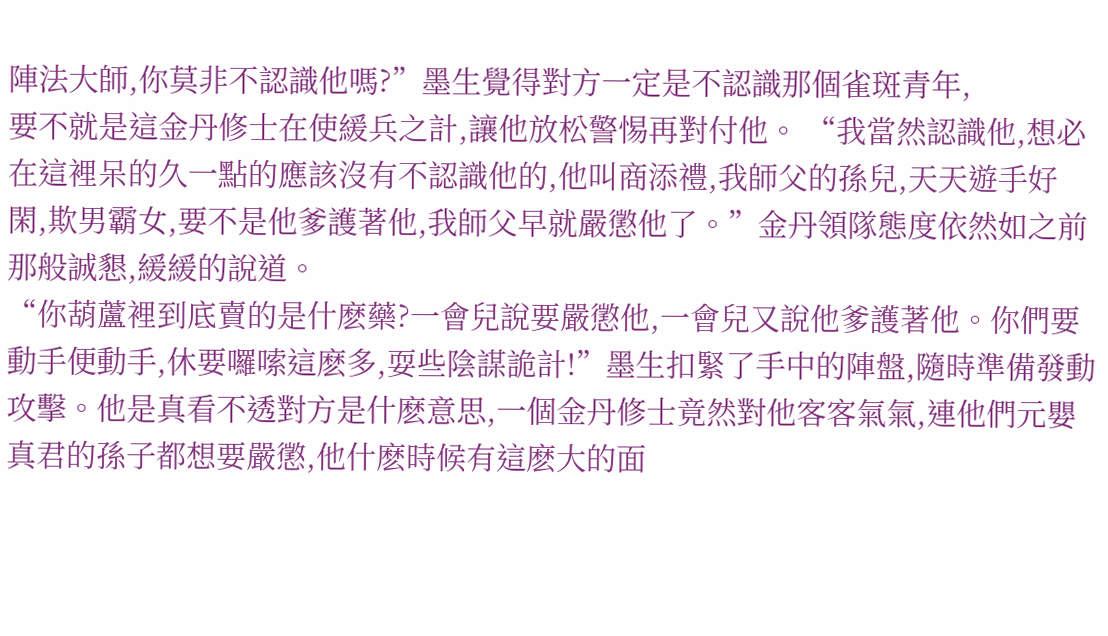陣法大師,你莫非不認識他嗎?”墨生覺得對方一定是不認識那個雀斑青年,
要不就是這金丹修士在使緩兵之計,讓他放松警惕再對付他。 “我當然認識他,想必在這裡呆的久一點的應該沒有不認識他的,他叫商添禮,我師父的孫兒,天天遊手好閑,欺男霸女,要不是他爹護著他,我師父早就嚴懲他了。”金丹領隊態度依然如之前那般誠懇,緩緩的說道。
“你葫蘆裡到底賣的是什麽藥?一會兒說要嚴懲他,一會兒又說他爹護著他。你們要動手便動手,休要囉嗦這麽多,耍些陰謀詭計!”墨生扣緊了手中的陣盤,隨時準備發動攻擊。他是真看不透對方是什麽意思,一個金丹修士竟然對他客客氣氣,連他們元嬰真君的孫子都想要嚴懲,他什麽時候有這麽大的面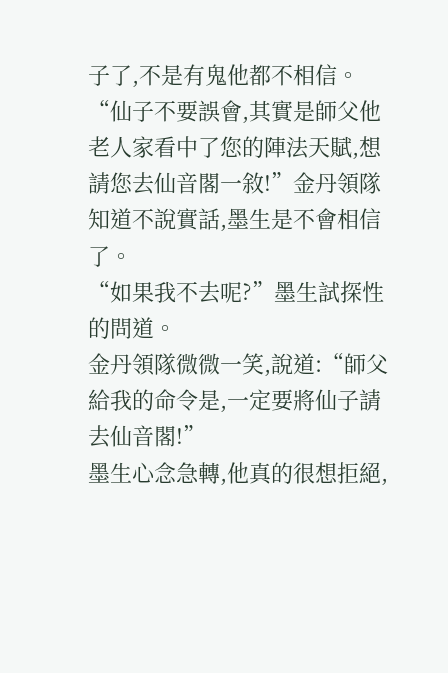子了,不是有鬼他都不相信。
“仙子不要誤會,其實是師父他老人家看中了您的陣法天賦,想請您去仙音閣一敘!”金丹領隊知道不說實話,墨生是不會相信了。
“如果我不去呢?”墨生試探性的問道。
金丹領隊微微一笑,說道:“師父給我的命令是,一定要將仙子請去仙音閣!”
墨生心念急轉,他真的很想拒絕,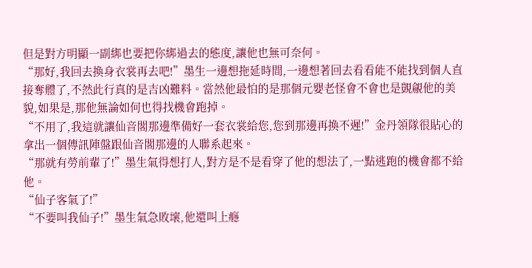但是對方明顯一副綁也要把你綁過去的態度,讓他也無可奈何。
“那好,我回去換身衣裳再去吧!”墨生一邊想拖延時間,一邊想著回去看看能不能找到個人直接奪體了,不然此行真的是吉凶難料。當然他最怕的是那個元嬰老怪會不會也是覬覦他的美貌,如果是,那他無論如何也得找機會跑掉。
“不用了,我這就讓仙音閣那邊準備好一套衣裳給您,您到那邊再換不遲!”金丹領隊很貼心的拿出一個傳訊陣盤跟仙音閣那邊的人聯系起來。
“那就有勞前輩了!”墨生氣得想打人,對方是不是看穿了他的想法了,一點逃跑的機會都不給他。
“仙子客氣了!”
“不要叫我仙子!”墨生氣急敗壞,他還叫上癮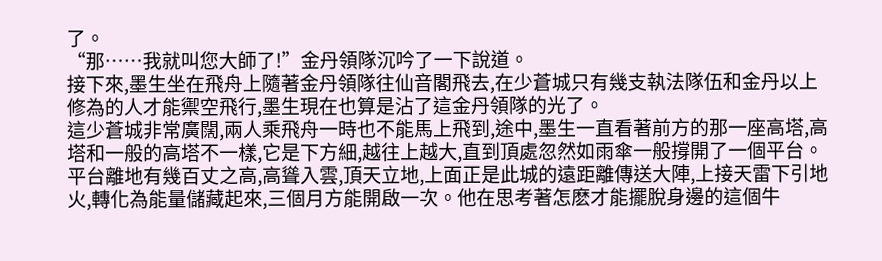了。
“那……我就叫您大師了!”金丹領隊沉吟了一下說道。
接下來,墨生坐在飛舟上隨著金丹領隊往仙音閣飛去,在少蒼城只有幾支執法隊伍和金丹以上修為的人才能禦空飛行,墨生現在也算是沾了這金丹領隊的光了。
這少蒼城非常廣闊,兩人乘飛舟一時也不能馬上飛到,途中,墨生一直看著前方的那一座高塔,高塔和一般的高塔不一樣,它是下方細,越往上越大,直到頂處忽然如雨傘一般撐開了一個平台。平台離地有幾百丈之高,高聳入雲,頂天立地,上面正是此城的遠距離傳送大陣,上接天雷下引地火,轉化為能量儲藏起來,三個月方能開啟一次。他在思考著怎麽才能擺脫身邊的這個牛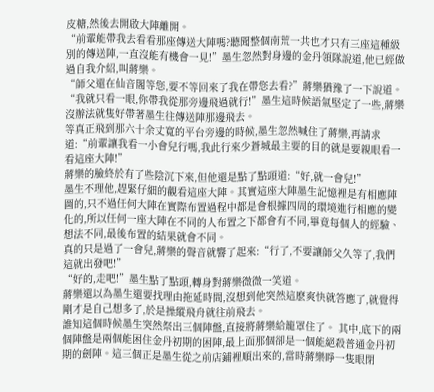皮糖,然後去開啟大陣離開。
“前輩能帶我去看看那座傳送大陣嗎?聽聞整個南荒一共也才只有三座這種級別的傳送陣,一直沒能有機會一見!”墨生忽然對身邊的金丹領隊說道,他已經做過自我介紹,叫蔣樂。
“師父還在仙音閣等您,要不等回來了我在帶您去看?”蔣樂猶豫了一下說道。
“我就只看一眼,你帶我從那旁邊飛過就行!”墨生這時候語氣堅定了一些,蔣樂沒辦法就隻好帶著墨生往傳送陣那邊飛去。
等真正飛到那六十余丈寬的平台旁邊的時候,墨生忽然喊住了蔣樂,再請求道:“前輩讓我看一小會兒行嗎,我此行來少蒼城最主要的目的就是要親眼看一看這座大陣!”
蔣樂的臉終於有了些陰沉下來,但他還是點了點頭道:“好,就一會兒!”
墨生不理他,趕緊仔細的觀看這座大陣。其實這座大陣墨生記憶裡是有相應陣圖的,只不過任何大陣在實際布置過程中都是會根據四周的環境進行相應的變化的,所以任何一座大陣在不同的人布置之下都會有不同,畢竟每個人的經驗、想法不同,最後布置的結果就會不同。
真的只是過了一會兒,蔣樂的聲音就響了起來:“行了,不要讓師父久等了,我們這就出發吧!”
“好的,走吧!”墨生點了點頭,轉身對蔣樂微微一笑道。
蔣樂還以為墨生還要找理由拖延時間,沒想到他突然這麽爽快就答應了,就覺得剛才是自己想多了,於是操縱飛舟就往前飛去。
誰知這個時候墨生突然祭出三個陣盤,直接將蔣樂給籠罩住了。 其中,底下的兩個陣盤是兩個能困住金丹初期的困陣,最上面那個卻是一個能絕殺普通金丹初期的劍陣。這三個正是墨生從之前店鋪裡順出來的,當時蔣樂睜一隻眼閉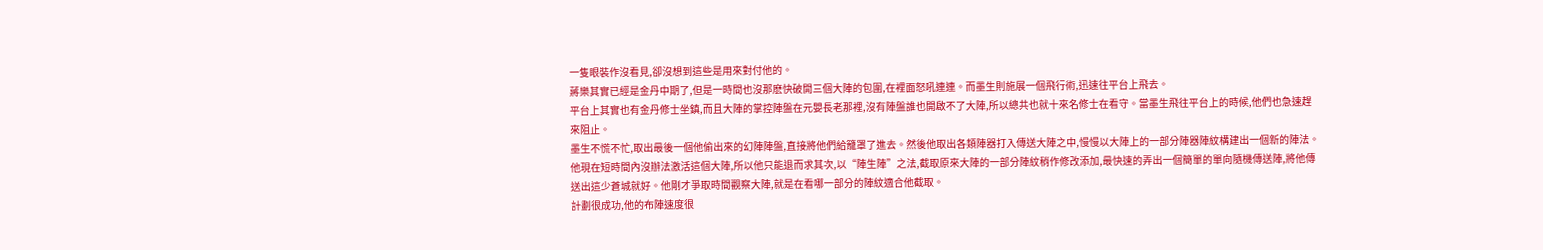一隻眼裝作沒看見,卻沒想到這些是用來對付他的。
蔣樂其實已經是金丹中期了,但是一時間也沒那麽快破開三個大陣的包圍,在裡面怒吼連連。而墨生則施展一個飛行術,迅速往平台上飛去。
平台上其實也有金丹修士坐鎮,而且大陣的掌控陣盤在元嬰長老那裡,沒有陣盤誰也開啟不了大陣,所以總共也就十來名修士在看守。當墨生飛往平台上的時候,他們也急速趕來阻止。
墨生不慌不忙,取出最後一個他偷出來的幻陣陣盤,直接將他們給籠罩了進去。然後他取出各類陣器打入傳送大陣之中,慢慢以大陣上的一部分陣器陣紋構建出一個新的陣法。他現在短時間內沒辦法激活這個大陣,所以他只能退而求其次,以“陣生陣”之法,截取原來大陣的一部分陣紋稍作修改添加,最快速的弄出一個簡單的單向隨機傳送陣,將他傳送出這少蒼城就好。他剛才爭取時間觀察大陣,就是在看哪一部分的陣紋適合他截取。
計劃很成功,他的布陣速度很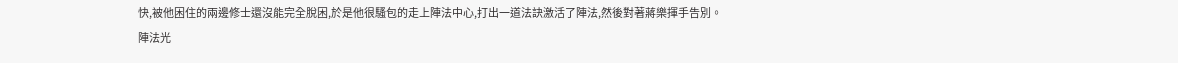快,被他困住的兩邊修士還沒能完全脫困,於是他很騷包的走上陣法中心,打出一道法訣激活了陣法,然後對著蔣樂揮手告別。
陣法光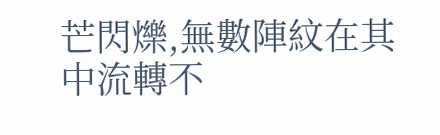芒閃爍,無數陣紋在其中流轉不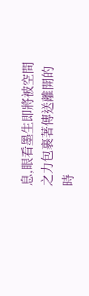息,眼看墨生即將被空間之力包裹著傳送離開的時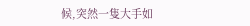候,突然一隻大手如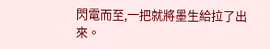閃電而至,一把就將墨生給拉了出來。